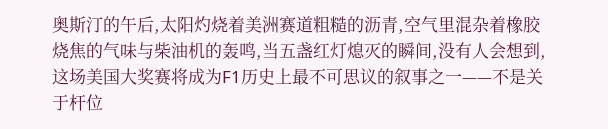奥斯汀的午后,太阳灼烧着美洲赛道粗糙的沥青,空气里混杂着橡胶烧焦的气味与柴油机的轰鸣,当五盏红灯熄灭的瞬间,没有人会想到,这场美国大奖赛将成为F1历史上最不可思议的叙事之一——不是关于杆位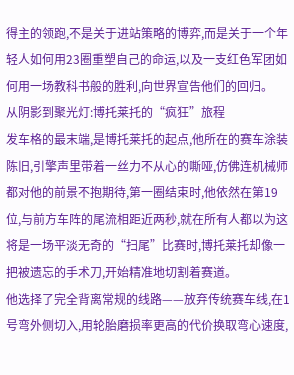得主的领跑,不是关于进站策略的博弈,而是关于一个年轻人如何用23圈重塑自己的命运,以及一支红色军团如何用一场教科书般的胜利,向世界宣告他们的回归。
从阴影到聚光灯:博托莱托的“疯狂”旅程
发车格的最末端,是博托莱托的起点,他所在的赛车涂装陈旧,引擎声里带着一丝力不从心的嘶哑,仿佛连机械师都对他的前景不抱期待,第一圈结束时,他依然在第19位,与前方车阵的尾流相距近两秒,就在所有人都以为这将是一场平淡无奇的“扫尾”比赛时,博托莱托却像一把被遗忘的手术刀,开始精准地切割着赛道。
他选择了完全背离常规的线路——放弃传统赛车线,在1号弯外侧切入,用轮胎磨损率更高的代价换取弯心速度,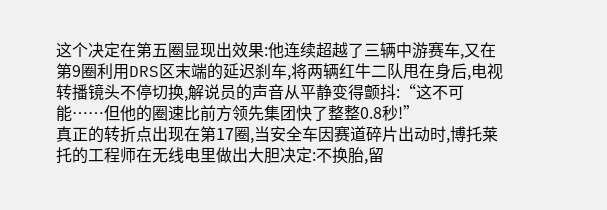这个决定在第五圈显现出效果:他连续超越了三辆中游赛车,又在第9圈利用DRS区末端的延迟刹车,将两辆红牛二队甩在身后,电视转播镜头不停切换,解说员的声音从平静变得颤抖:“这不可能……但他的圈速比前方领先集团快了整整0.8秒!”
真正的转折点出现在第17圈,当安全车因赛道碎片出动时,博托莱托的工程师在无线电里做出大胆决定:不换胎,留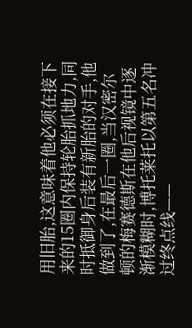用旧胎,这意味着他必须在接下来的15圈内保持轮胎抓地力,同时抵御身后装有新胎的对手,他做到了,在最后一圈,当汉密尔顿的梅赛德斯在他后视镜中逐渐模糊时,博托莱托以第五名冲过终点线——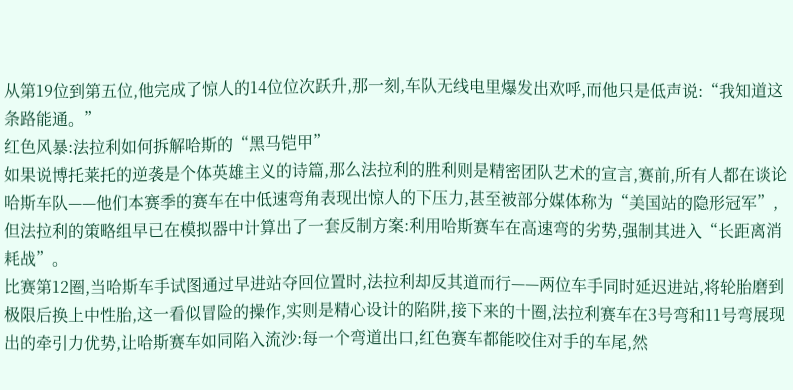从第19位到第五位,他完成了惊人的14位位次跃升,那一刻,车队无线电里爆发出欢呼,而他只是低声说:“我知道这条路能通。”
红色风暴:法拉利如何拆解哈斯的“黑马铠甲”
如果说博托莱托的逆袭是个体英雄主义的诗篇,那么法拉利的胜利则是精密团队艺术的宣言,赛前,所有人都在谈论哈斯车队——他们本赛季的赛车在中低速弯角表现出惊人的下压力,甚至被部分媒体称为“美国站的隐形冠军”,但法拉利的策略组早已在模拟器中计算出了一套反制方案:利用哈斯赛车在高速弯的劣势,强制其进入“长距离消耗战”。
比赛第12圈,当哈斯车手试图通过早进站夺回位置时,法拉利却反其道而行——两位车手同时延迟进站,将轮胎磨到极限后换上中性胎,这一看似冒险的操作,实则是精心设计的陷阱,接下来的十圈,法拉利赛车在3号弯和11号弯展现出的牵引力优势,让哈斯赛车如同陷入流沙:每一个弯道出口,红色赛车都能咬住对手的车尾,然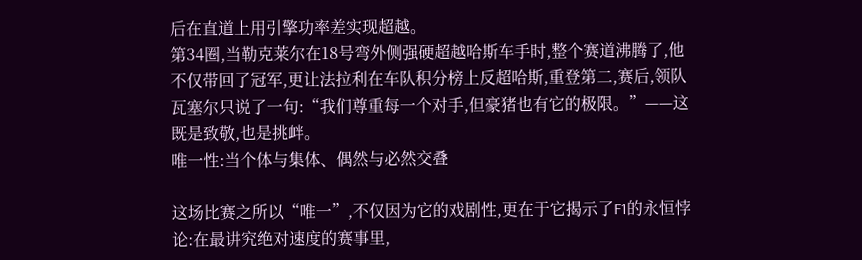后在直道上用引擎功率差实现超越。
第34圈,当勒克莱尔在18号弯外侧强硬超越哈斯车手时,整个赛道沸腾了,他不仅带回了冠军,更让法拉利在车队积分榜上反超哈斯,重登第二,赛后,领队瓦塞尔只说了一句:“我们尊重每一个对手,但豪猪也有它的极限。”——这既是致敬,也是挑衅。
唯一性:当个体与集体、偶然与必然交叠

这场比赛之所以“唯一”,不仅因为它的戏剧性,更在于它揭示了F1的永恒悖论:在最讲究绝对速度的赛事里,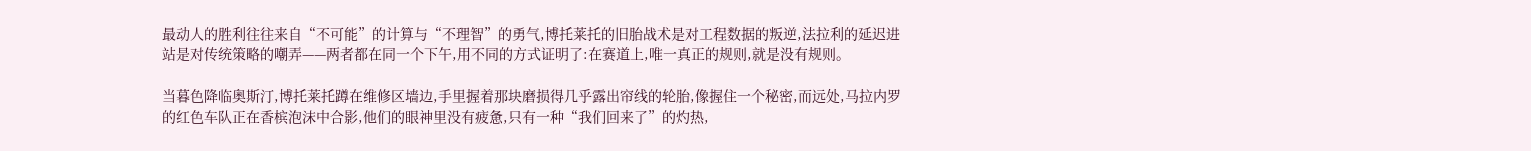最动人的胜利往往来自“不可能”的计算与“不理智”的勇气,博托莱托的旧胎战术是对工程数据的叛逆,法拉利的延迟进站是对传统策略的嘲弄——两者都在同一个下午,用不同的方式证明了:在赛道上,唯一真正的规则,就是没有规则。

当暮色降临奥斯汀,博托莱托蹲在维修区墙边,手里握着那块磨损得几乎露出帘线的轮胎,像握住一个秘密,而远处,马拉内罗的红色车队正在香槟泡沫中合影,他们的眼神里没有疲惫,只有一种“我们回来了”的灼热,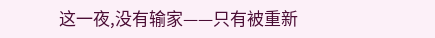这一夜,没有输家——只有被重新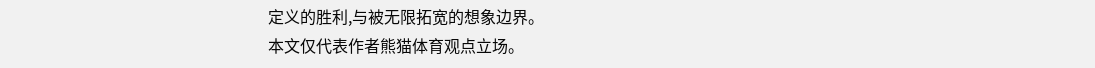定义的胜利,与被无限拓宽的想象边界。
本文仅代表作者熊猫体育观点立场。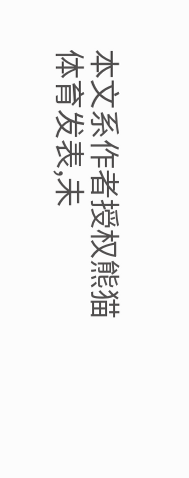本文系作者授权熊猫体育发表,未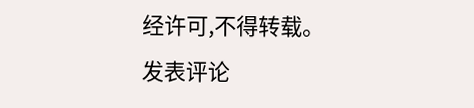经许可,不得转载。
发表评论